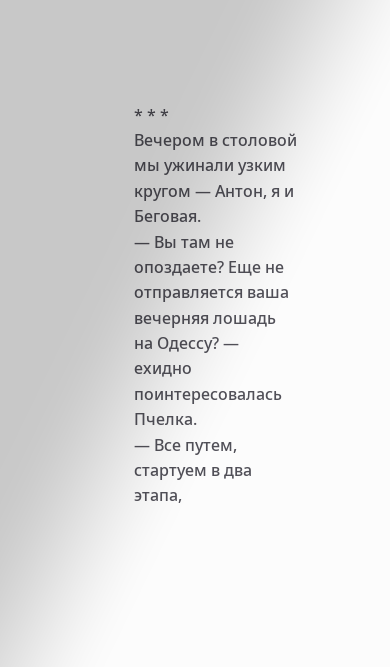* * *
Вечером в столовой мы ужинали узким кругом — Антон, я и Беговая.
— Вы там не опоздаете? Еще не отправляется ваша вечерняя лошадь на Одессу? — ехидно поинтересовалась Пчелка.
— Все путем, стартуем в два этапа,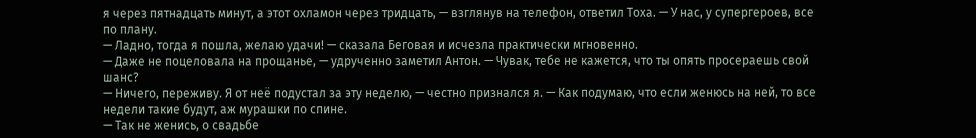я через пятнадцать минут, а этот охламон через тридцать, — взглянув на телефон, ответил Тоха. — У нас, у супергероев, все по плану.
— Ладно, тогда я пошла, желаю удачи! — сказала Беговая и исчезла практически мгновенно.
— Даже не поцеловала на прощанье, — удрученно заметил Антон. — Чувак, тебе не кажется, что ты опять просераешь свой шанс?
— Ничего, переживу. Я от неё подустал за эту неделю, — честно признался я. — Как подумаю, что если женюсь на ней, то все недели такие будут, аж мурашки по спине.
— Так не женись, о свадьбе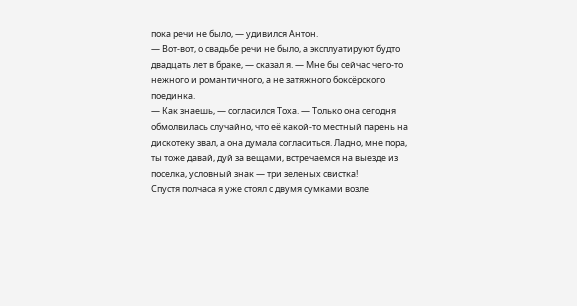пока речи не было, — удивился Антон.
— Вот-вот, о свадьбе речи не было, а эксплуатируют будто двадцать лет в браке, — сказал я. — Мне бы сейчас чего-то нежного и романтичного, а не затяжного боксёрского поединка.
— Как знаешь, — согласился Тоха. — Только она сегодня обмолвилась случайно, что её какой-то местный парень на дискотеку звал, а она думала согласиться. Ладно, мне пора, ты тоже давай, дуй за вещами, встречаемся на выезде из поселка, условный знак — три зеленых свистка!
Спустя полчаса я уже стоял с двумя сумками возле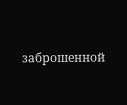заброшенной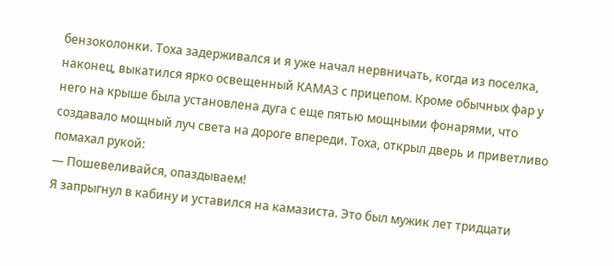бензоколонки. Тоха задерживался и я уже начал нервничать, когда из поселка, наконец, выкатился ярко освещенный КАМАЗ с прицепом. Кроме обычных фар у него на крыше была установлена дуга с еще пятью мощными фонарями, что создавало мощный луч света на дороге впереди. Тоха, открыл дверь и приветливо помахал рукой:
— Пошевеливайся, опаздываем!
Я запрыгнул в кабину и уставился на камазиста. Это был мужик лет тридцати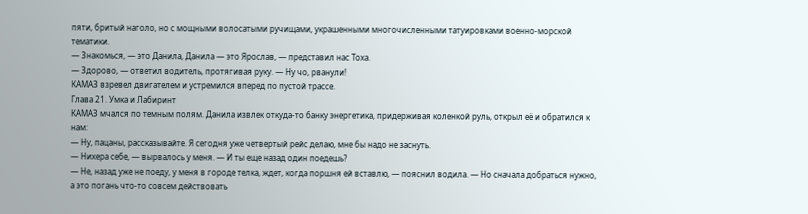пяти, бритый наголо, но с мощными волосатыми ручищами, украшенными многочисленными татуировками военно-морской тематики.
— Знакомься, — это Данила, Данила — это Ярослав, — представил нас Тоха.
— Здорово, — ответил водитель, протягивая руку. — Ну чо, рванули!
КАМАЗ взревел двигателем и устремился вперед по пустой трассе.
Глава 21. Умка и Лабиринт
КАМАЗ мчался по темным полям. Данила извлек откуда-то банку энергетика, придерживая коленкой руль, открыл её и обратился к нам:
— Ну, пацаны, рассказывайте. Я сегодня уже четвертый рейс делаю, мне бы надо не заснуть.
— Нихера себе, — вырвалось у меня. — И ты еще назад один поедешь?
— Не, назад уже не поеду, у меня в городе телка, ждет, когда поршня ей вставлю, — пояснил водила. — Но сначала добраться нужно, а это погань что-то совсем действовать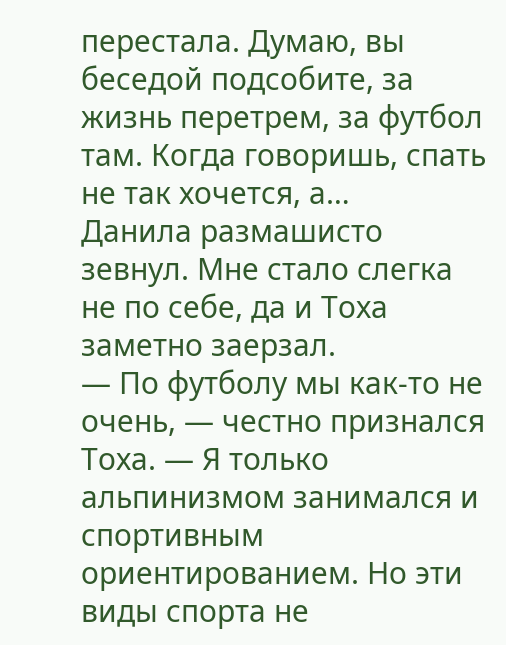перестала. Думаю, вы беседой подсобите, за жизнь перетрем, за футбол там. Когда говоришь, спать не так хочется, а…
Данила размашисто зевнул. Мне стало слегка не по себе, да и Тоха заметно заерзал.
— По футболу мы как-то не очень, — честно признался Тоха. — Я только альпинизмом занимался и спортивным ориентированием. Но эти виды спорта не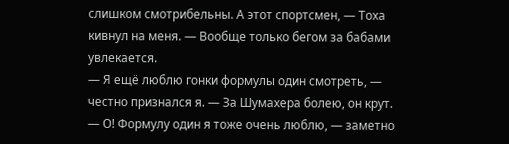слишком смотрибельны. А этот спортсмен, — Тоха кивнул на меня. — Вообще только бегом за бабами увлекается.
— Я ещё люблю гонки формулы один смотреть, — честно признался я. — За Шумахера болею, он крут.
— О! Формулу один я тоже очень люблю, — заметно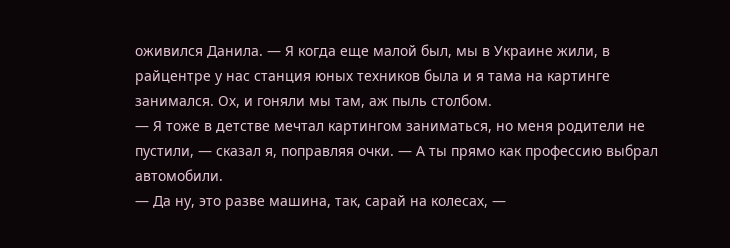оживился Данила. — Я когда еще малой был, мы в Украине жили, в райцентре у нас станция юных техников была и я тама на картинге занимался. Ох, и гоняли мы там, аж пыль столбом.
— Я тоже в детстве мечтал картингом заниматься, но меня родители не пустили, — сказал я, поправляя очки. — А ты прямо как профессию выбрал автомобили.
— Да ну, это разве машина, так, сарай на колесах, —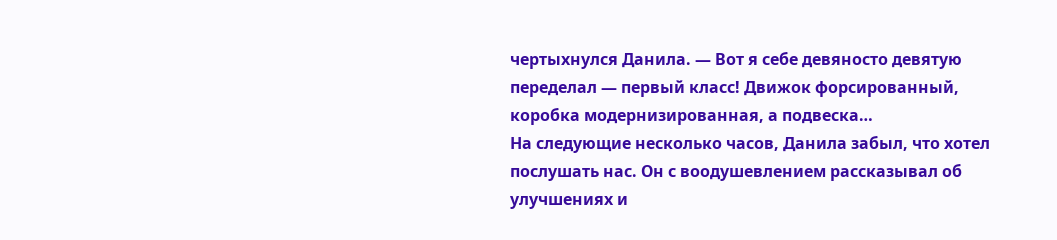чертыхнулся Данила. — Вот я себе девяносто девятую переделал — первый класс! Движок форсированный, коробка модернизированная, а подвеска…
На следующие несколько часов, Данила забыл, что хотел послушать нас. Он с воодушевлением рассказывал об улучшениях и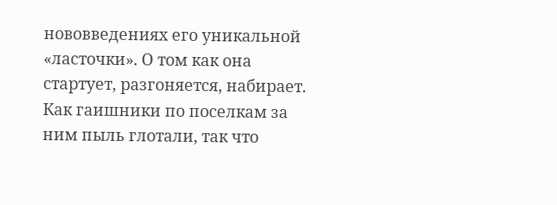нововведениях его уникальной «ласточки». О том как она стартует, разгоняется, набирает. Как гаишники по поселкам за ним пыль глотали, так что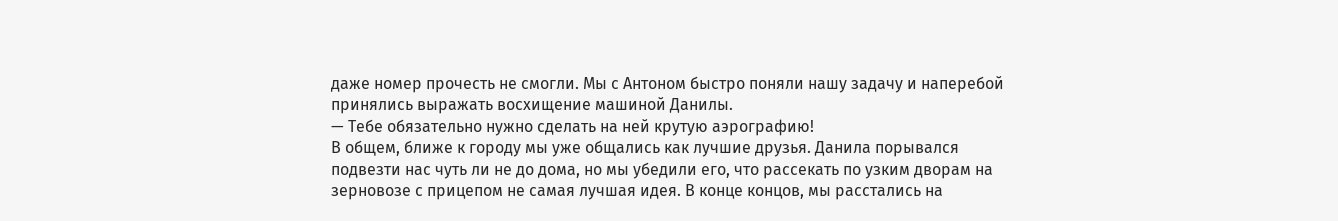даже номер прочесть не смогли. Мы с Антоном быстро поняли нашу задачу и наперебой принялись выражать восхищение машиной Данилы.
— Тебе обязательно нужно сделать на ней крутую аэрографию!
В общем, ближе к городу мы уже общались как лучшие друзья. Данила порывался подвезти нас чуть ли не до дома, но мы убедили его, что рассекать по узким дворам на зерновозе с прицепом не самая лучшая идея. В конце концов, мы расстались на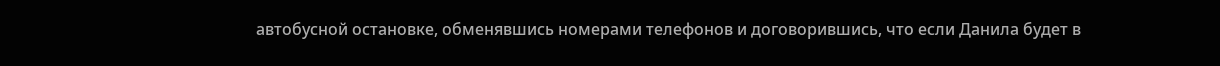автобусной остановке, обменявшись номерами телефонов и договорившись, что если Данила будет в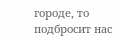городе, то подбросит нас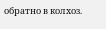обратно в колхоз.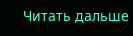Читать дальше